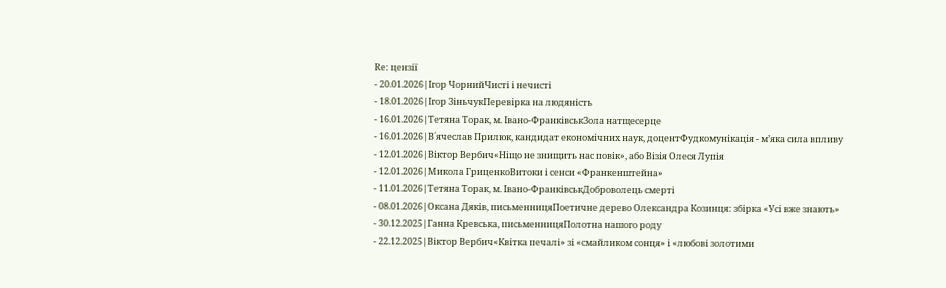Re: цензії
- 20.01.2026|Ігор ЧорнийЧисті і нечисті
- 18.01.2026|Ігор ЗіньчукПеревірка на людяність
- 16.01.2026|Тетяна Торак, м. Івано-ФранківськЗола натщесерце
- 16.01.2026|В´ячеслав Прилюк, кандидат економічних наук, доцентФудкомунікація - м’яка сила впливу
- 12.01.2026|Віктор Вербич«Ніщо не знищить нас повік», або Візія Олеся Лупія
- 12.01.2026|Микола ГриценкоВитоки і сенси «Франкенштейна»
- 11.01.2026|Тетяна Торак, м. Івано-ФранківськДоброволець смерті
- 08.01.2026|Оксана Дяків, письменницяПоетичне дерево Олександра Козинця: збірка «Усі вже знають»
- 30.12.2025|Ганна Кревська, письменницяПолотна нашого роду
- 22.12.2025|Віктор Вербич«Квітка печалі» зі «смайликом сонця» і «любові золотими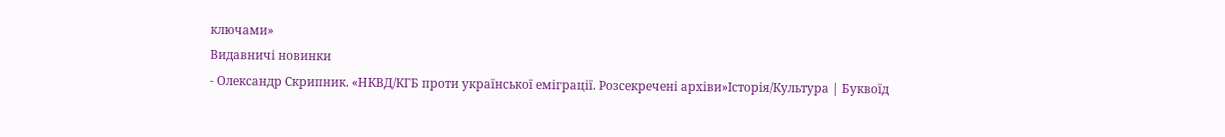ключами»
Видавничі новинки
- Олександр Скрипник. «НКВД/КГБ проти української еміграції. Розсекречені архіви»Історія/Культура | Буквоїд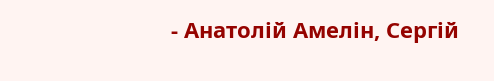- Анатолій Амелін, Сергій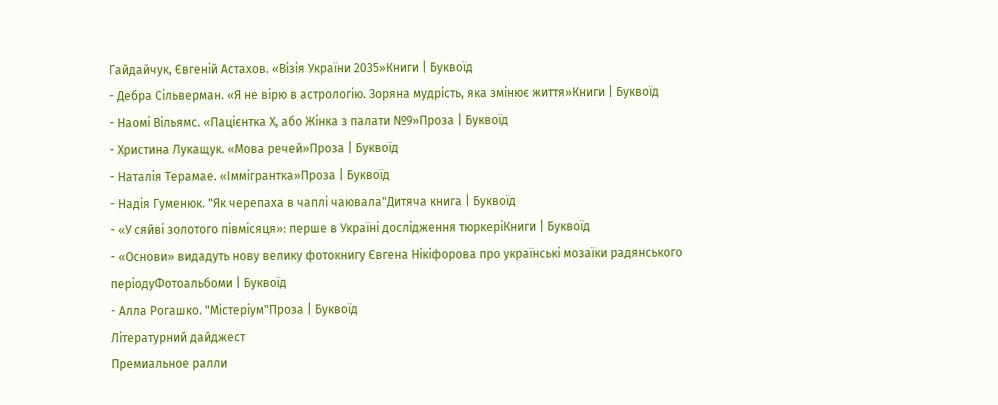Гайдайчук, Євгеній Астахов. «Візія України 2035»Книги | Буквоїд
- Дебра Сільверман. «Я не вірю в астрологію. Зоряна мудрість, яка змінює життя»Книги | Буквоїд
- Наомі Вільямс. «Пацієнтка Х, або Жінка з палати №9»Проза | Буквоїд
- Христина Лукащук. «Мова речей»Проза | Буквоїд
- Наталія Терамае. «Іммігрантка»Проза | Буквоїд
- Надія Гуменюк. "Як черепаха в чаплі чаювала"Дитяча книга | Буквоїд
- «У сяйві золотого півмісяця»: перше в Україні дослідження тюркеріКниги | Буквоїд
- «Основи» видадуть нову велику фотокнигу Євгена Нікіфорова про українські мозаїки радянського періодуФотоальбоми | Буквоїд
- Алла Рогашко. "Містеріум"Проза | Буквоїд
Літературний дайджест
Премиальное ралли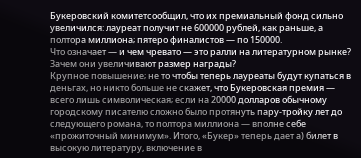Букеровский комитетсообщил, что их премиальный фонд сильно увеличился: лауреат получит не 600000 рублей, как раньше, а полтора миллиона; пятеро финалистов — по 150000.
Что означает — и чем чревато — это ралли на литературном рынке? Зачем они увеличивают размер награды?
Крупное повышение; не то чтобы теперь лауреаты будут купаться в деньгах, но никто больше не скажет, что Букеровская премия — всего лишь символическая; если на 20000 долларов обычному городскому писателю сложно было протянуть пару-тройку лет до следующего романа, то полтора миллиона — вполне себе «прожиточный минимум». Итого, «Букер» теперь дает а) билет в высокую литературу, включение в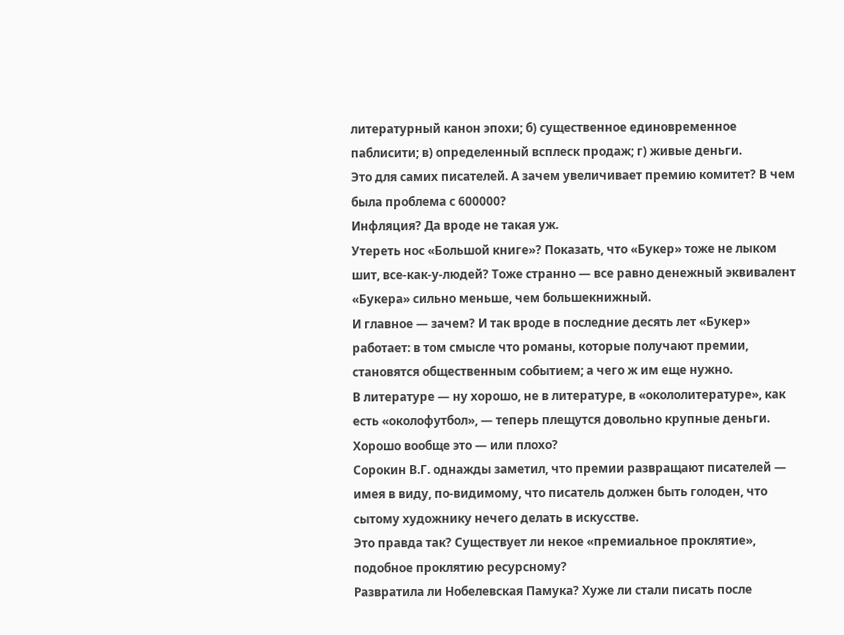литературный канон эпохи; б) существенное единовременное паблисити; в) определенный всплеск продаж; г) живые деньги.
Это для самих писателей. А зачем увеличивает премию комитет? В чем была проблема с 600000?
Инфляция? Да вроде не такая уж.
Утереть нос «Большой книге»? Показать, что «Букер» тоже не лыком шит, все-как-у-людей? Тоже странно — все равно денежный эквивалент «Букера» сильно меньше, чем большекнижный.
И главное — зачем? И так вроде в последние десять лет «Букер» работает: в том смысле что романы, которые получают премии, становятся общественным событием; а чего ж им еще нужно.
В литературе — ну хорошо, не в литературе, в «окололитературе», как есть «околофутбол», — теперь плещутся довольно крупные деньги. Хорошо вообще это — или плохо?
Сорокин В.Г. однажды заметил, что премии развращают писателей — имея в виду, по-видимому, что писатель должен быть голоден, что сытому художнику нечего делать в искусстве.
Это правда так? Существует ли некое «премиальное проклятие», подобное проклятию ресурсному?
Развратила ли Нобелевская Памука? Хуже ли стали писать после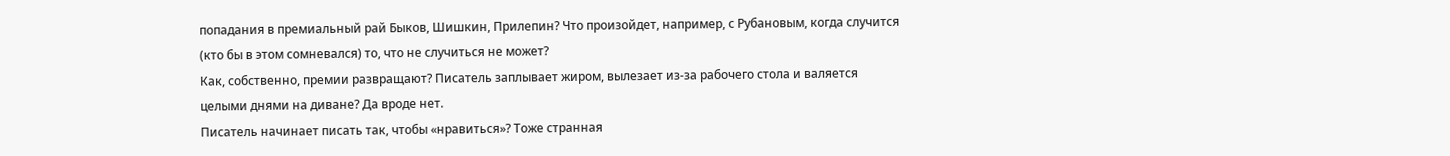попадания в премиальный рай Быков, Шишкин, Прилепин? Что произойдет, например, с Рубановым, когда случится (кто бы в этом сомневался) то, что не случиться не может?
Как, собственно, премии развращают? Писатель заплывает жиром, вылезает из-за рабочего стола и валяется целыми днями на диване? Да вроде нет.
Писатель начинает писать так, чтобы «нравиться»? Тоже странная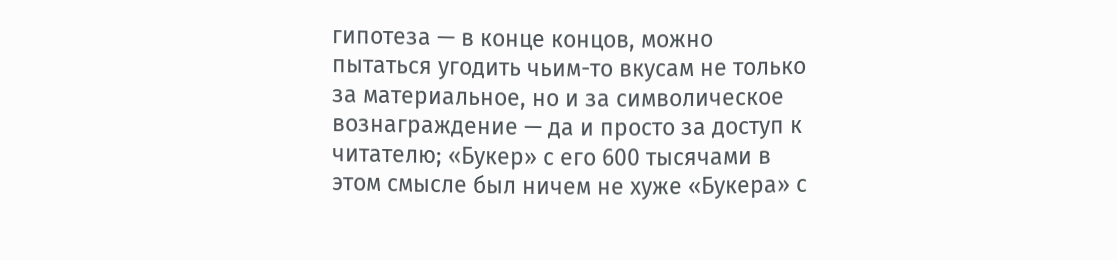гипотеза — в конце концов, можно пытаться угодить чьим-то вкусам не только за материальное, но и за символическое вознаграждение — да и просто за доступ к читателю; «Букер» с его 600 тысячами в этом смысле был ничем не хуже «Букера» с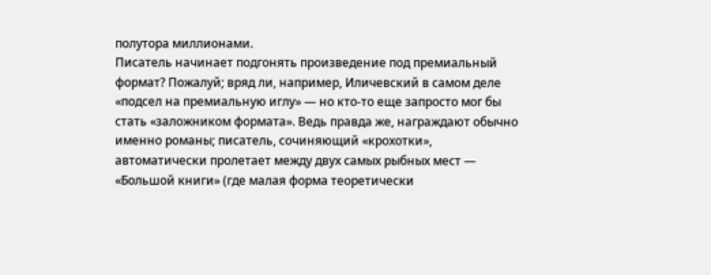полутора миллионами.
Писатель начинает подгонять произведение под премиальный формат? Пожалуй; вряд ли, например, Иличевский в самом деле «подсел на премиальную иглу» — но кто-то еще запросто мог бы стать «заложником формата». Ведь правда же, награждают обычно именно романы; писатель, сочиняющий «крохотки», автоматически пролетает между двух самых рыбных мест — «Большой книги» (где малая форма теоретически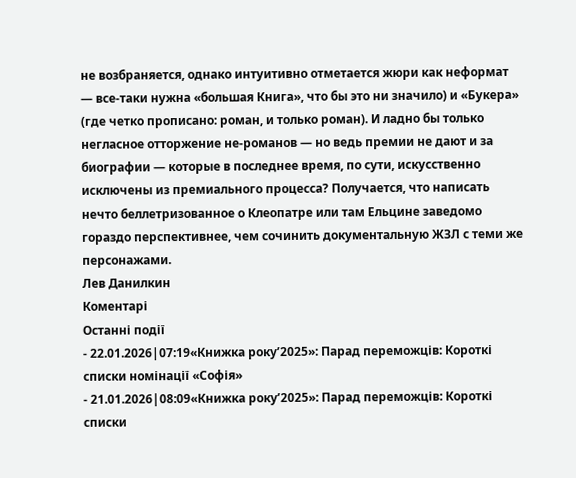не возбраняется, однако интуитивно отметается жюри как неформат — все-таки нужна «большая Книга», что бы это ни значило) и «Букера» (где четко прописано: роман, и только роман). И ладно бы только негласное отторжение не-романов — но ведь премии не дают и за биографии — которые в последнее время, по сути, искусственно исключены из премиального процесса? Получается, что написать нечто беллетризованное о Клеопатре или там Ельцине заведомо гораздо перспективнее, чем сочинить документальную ЖЗЛ с теми же персонажами.
Лев Данилкин
Коментарі
Останні події
- 22.01.2026|07:19«Книжка року’2025»: Парад переможців: Короткі списки номінації «Софія»
- 21.01.2026|08:09«Книжка року’2025»: Парад переможців: Короткі списки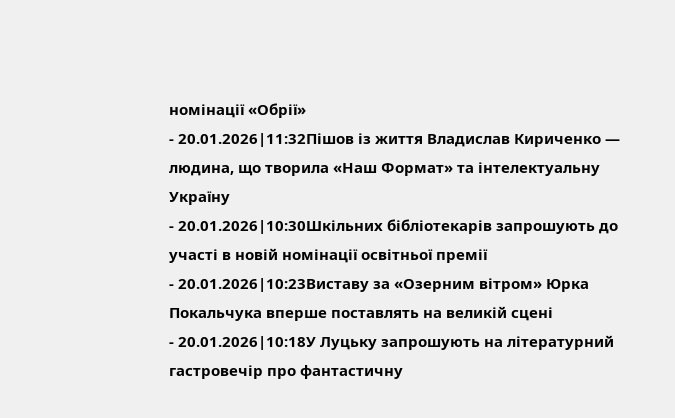номінації «Обрії»
- 20.01.2026|11:32Пішов із життя Владислав Кириченко — людина, що творила «Наш Формат» та інтелектуальну Україну
- 20.01.2026|10:30Шкільних бібліотекарів запрошують до участі в новій номінації освітньої премії
- 20.01.2026|10:23Виставу за «Озерним вітром» Юрка Покальчука вперше поставлять на великій сцені
- 20.01.2026|10:18У Луцьку запрошують на літературний гастровечір про фантастичну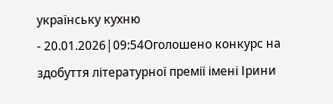українську кухню
- 20.01.2026|09:54Оголошено конкурс на здобуття літературної премії імені Ірини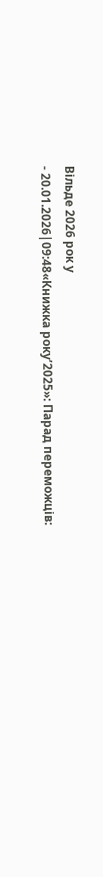Вільде 2026 рок у
- 20.01.2026|09:48«Книжка року’2025»: Парад переможців: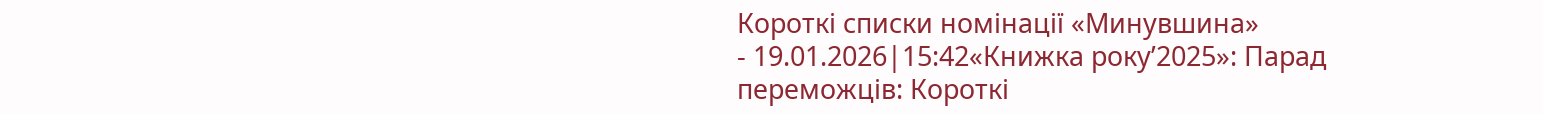Короткі списки номінації «Минувшина»
- 19.01.2026|15:42«Книжка року’2025»: Парад переможців: Короткі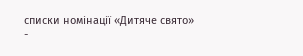списки номінації «Дитяче свято»
-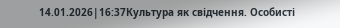14.01.2026|16:37Культура як свідчення. Особисті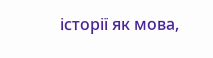історії як мова,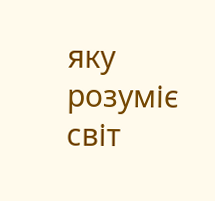яку розуміє світ